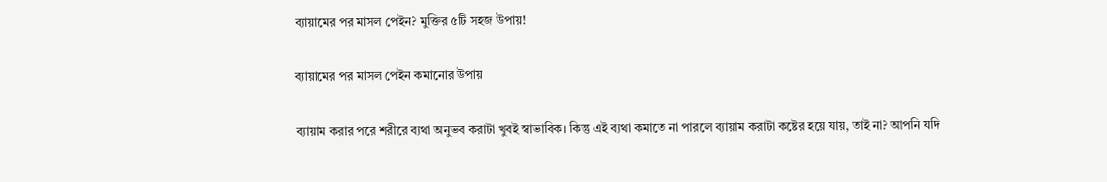ব্যায়ামের পর মাসল পেইন? মুক্তির ৫টি সহজ উপায়!

ব্যায়ামের পর মাসল পেইন কমানোর উপায়

ব্যায়াম করার পরে শরীরে ব্যথা অনুভব করাটা খুবই স্বাভাবিক। কিন্তু এই ব্যথা কমাতে না পারলে ব্যায়াম করাটা কষ্টের হয়ে যায়, তাই না? আপনি যদি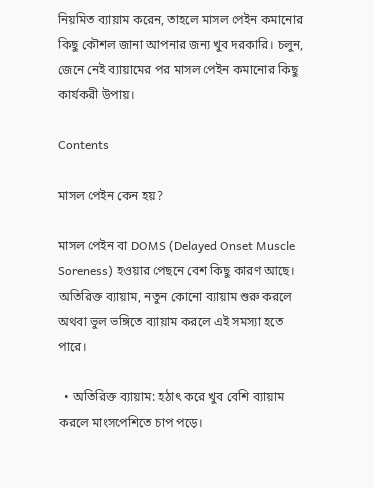নিয়মিত ব্যায়াম করেন, তাহলে মাসল পেইন কমানোর কিছু কৌশল জানা আপনার জন্য খুব দরকারি। চলুন, জেনে নেই ব্যায়ামের পর মাসল পেইন কমানোর কিছু কার্যকরী উপায়।

Contents

মাসল পেইন কেন হয়?

মাসল পেইন বা DOMS (Delayed Onset Muscle Soreness) হওয়ার পেছনে বেশ কিছু কারণ আছে। অতিরিক্ত ব্যায়াম, নতুন কোনো ব্যায়াম শুরু করলে অথবা ভুল ভঙ্গিতে ব্যায়াম করলে এই সমস্যা হতে পারে।

  • অতিরিক্ত ব্যায়াম: হঠাৎ করে খুব বেশি ব্যায়াম করলে মাংসপেশিতে চাপ পড়ে।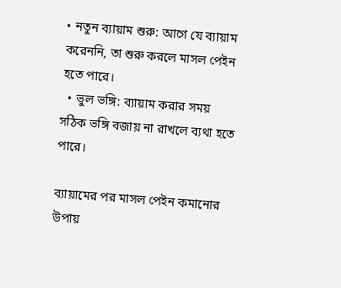• নতুন ব্যায়াম শুরু: আগে যে ব্যায়াম করেননি, তা শুরু করলে মাসল পেইন হতে পারে।
  • ভুল ভঙ্গি: ব্যায়াম করার সময় সঠিক ভঙ্গি বজায় না রাখলে ব্যথা হতে পারে।

ব্যায়ামের পর মাসল পেইন কমানোর উপায়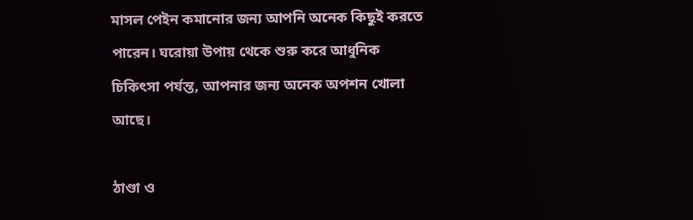মাসল পেইন কমানোর জন্য আপনি অনেক কিছুই করতে পারেন। ঘরোয়া উপায় থেকে শুরু করে আধুনিক চিকিৎসা পর্যন্ত, আপনার জন্য অনেক অপশন খোলা আছে।

ঠাণ্ডা ও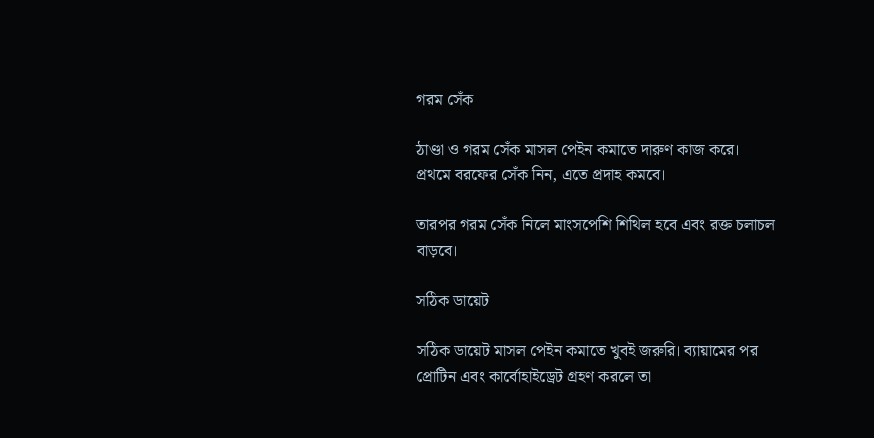গরম সেঁক

ঠাণ্ডা ও গরম সেঁক মাসল পেইন কমাতে দারুণ কাজ করে। প্রথমে বরফের সেঁক নিন, এতে প্রদাহ কমবে।

তারপর গরম সেঁক নিলে মাংসপেশি শিথিল হবে এবং রক্ত চলাচল বাড়বে।

সঠিক ডায়েট

সঠিক ডায়েট মাসল পেইন কমাতে খুবই জরুরি। ব্যায়ামের পর প্রোটিন এবং কার্বোহাইড্রেট গ্রহণ করলে তা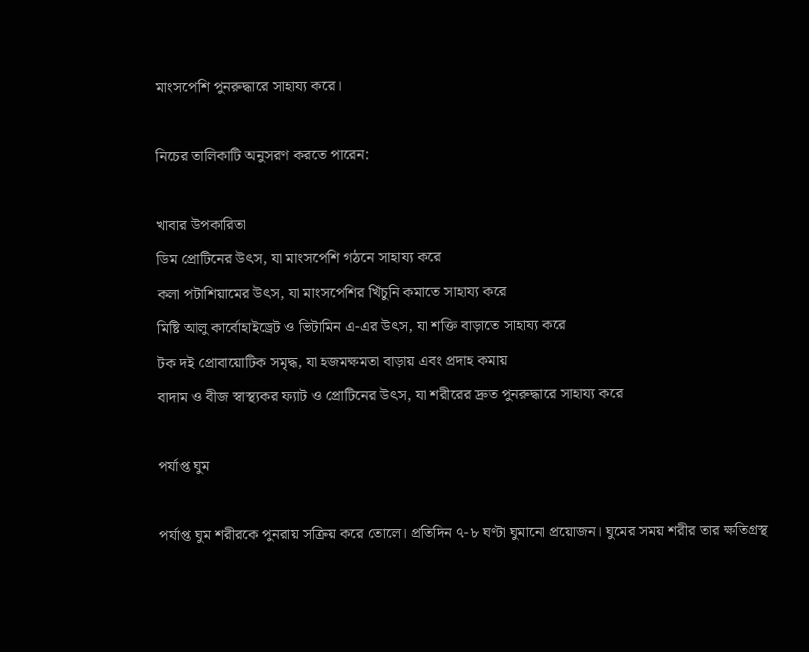মাংসপেশি পুনরুদ্ধারে সাহায্য করে।

নিচের তালিকাটি অনুসরণ করতে পারেন:

খাবার উপকারিতা
ডিম প্রোটিনের উৎস, যা মাংসপেশি গঠনে সাহায্য করে
কলা পটাশিয়ামের উৎস, যা মাংসপেশির খিঁচুনি কমাতে সাহায্য করে
মিষ্টি আলু কার্বোহাইড্রেট ও ভিটামিন এ-এর উৎস, যা শক্তি বাড়াতে সাহায্য করে
টক দই প্রোবায়োটিক সমৃদ্ধ, যা হজমক্ষমতা বাড়ায় এবং প্রদাহ কমায়
বাদাম ও বীজ স্বাস্থ্যকর ফ্যাট ও প্রোটিনের উৎস, যা শরীরের দ্রুত পুনরুদ্ধারে সাহায্য করে

পর্যাপ্ত ঘুম

পর্যাপ্ত ঘুম শরীরকে পুনরায় সক্রিয় করে তোলে। প্রতিদিন ৭-৮ ঘণ্টা ঘুমানো প্রয়োজন। ঘুমের সময় শরীর তার ক্ষতিগ্রস্থ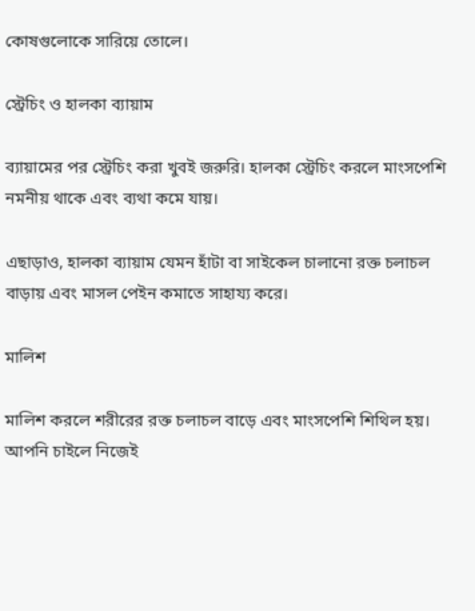কোষগুলোকে সারিয়ে তোলে।

স্ট্রেচিং ও হালকা ব্যায়াম

ব্যায়ামের পর স্ট্রেচিং করা খুবই জরুরি। হালকা স্ট্রেচিং করলে মাংসপেশি নমনীয় থাকে এবং ব্যথা কমে যায়।

এছাড়াও, হালকা ব্যায়াম যেমন হাঁটা বা সাইকেল চালানো রক্ত চলাচল বাড়ায় এবং মাসল পেইন কমাতে সাহায্য করে।

মালিশ

মালিশ করলে শরীরের রক্ত চলাচল বাড়ে এবং মাংসপেশি শিথিল হয়। আপনি চাইলে নিজেই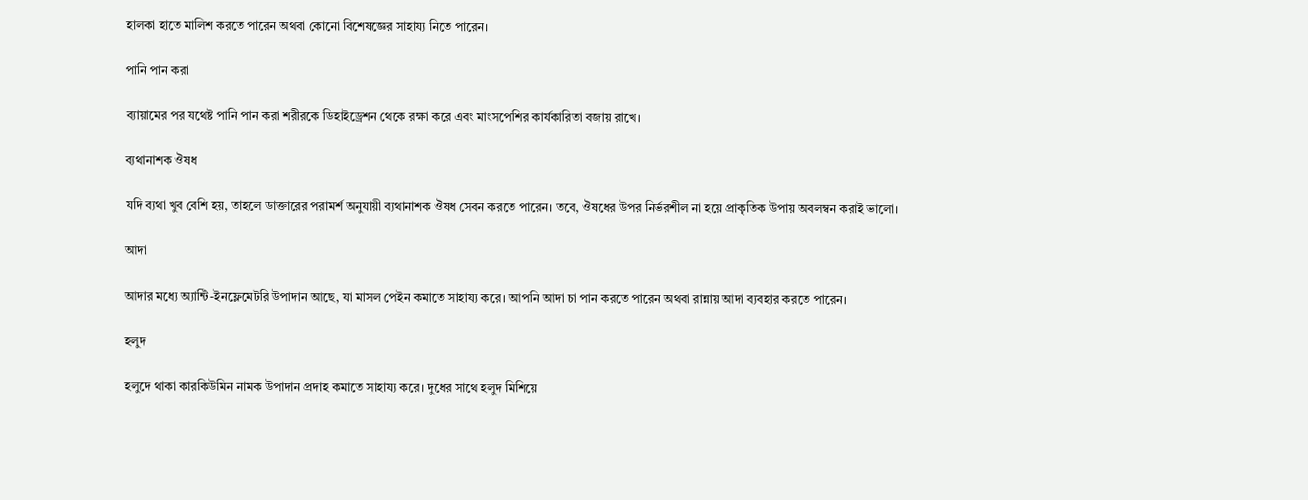হালকা হাতে মালিশ করতে পারেন অথবা কোনো বিশেষজ্ঞের সাহায্য নিতে পারেন।

পানি পান করা

ব্যায়ামের পর যথেষ্ট পানি পান করা শরীরকে ডিহাইড্রেশন থেকে রক্ষা করে এবং মাংসপেশির কার্যকারিতা বজায় রাখে।

ব্যথানাশক ঔষধ

যদি ব্যথা খুব বেশি হয়, তাহলে ডাক্তারের পরামর্শ অনুযায়ী ব্যথানাশক ঔষধ সেবন করতে পারেন। তবে, ঔষধের উপর নির্ভরশীল না হয়ে প্রাকৃতিক উপায় অবলম্বন করাই ভালো।

আদা

আদার মধ্যে অ্যান্টি-ইনফ্লেমেটরি উপাদান আছে, যা মাসল পেইন কমাতে সাহায্য করে। আপনি আদা চা পান করতে পারেন অথবা রান্নায় আদা ব্যবহার করতে পারেন।

হলুদ

হলুদে থাকা কারকিউমিন নামক উপাদান প্রদাহ কমাতে সাহায্য করে। দুধের সাথে হলুদ মিশিয়ে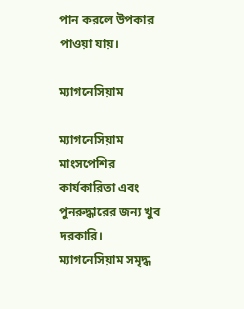পান করলে উপকার পাওয়া যায়।

ম্যাগনেসিয়াম

ম্যাগনেসিয়াম মাংসপেশির কার্যকারিতা এবং পুনরুদ্ধারের জন্য খুব দরকারি। ম্যাগনেসিয়াম সমৃদ্ধ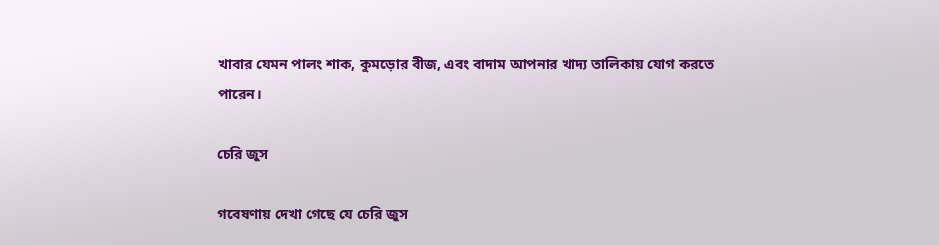খাবার যেমন পালং শাক, কুমড়োর বীজ, এবং বাদাম আপনার খাদ্য তালিকায় যোগ করতে পারেন।

চেরি জুস

গবেষণায় দেখা গেছে যে চেরি জুস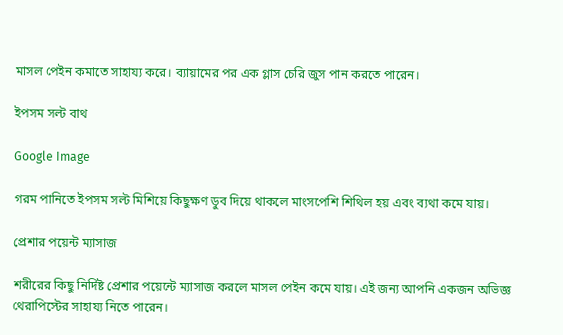মাসল পেইন কমাতে সাহায্য করে। ব্যায়ামের পর এক গ্লাস চেরি জুস পান করতে পারেন।

ইপসম সল্ট বাথ

Google Image

গরম পানিতে ইপসম সল্ট মিশিয়ে কিছুক্ষণ ডুব দিয়ে থাকলে মাংসপেশি শিথিল হয় এবং ব্যথা কমে যায়।

প্রেশার পয়েন্ট ম্যাসাজ

শরীরের কিছু নির্দিষ্ট প্রেশার পয়েন্টে ম্যাসাজ করলে মাসল পেইন কমে যায়। এই জন্য আপনি একজন অভিজ্ঞ থেরাপিস্টের সাহায্য নিতে পারেন।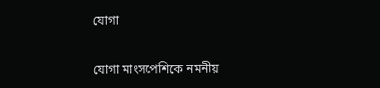যোগা

যোগা মাংসপেশিকে নমনীয়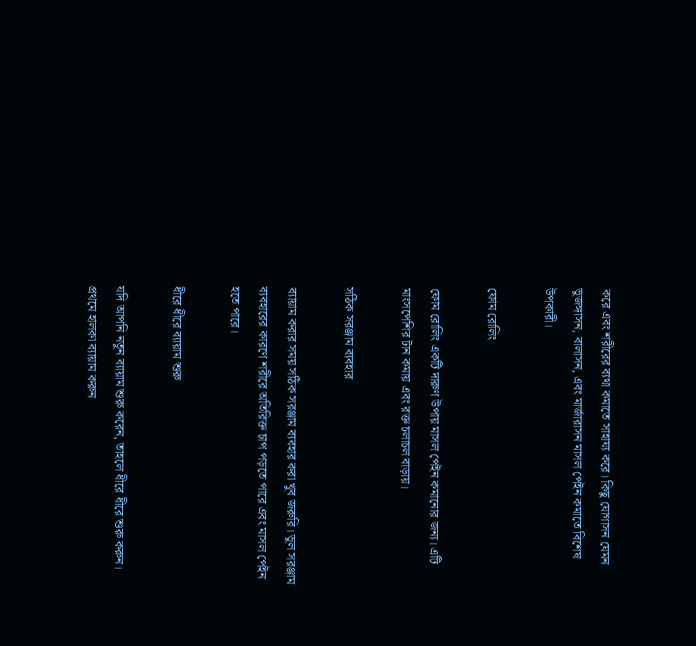করে এবং শরীরের ব্যথা কমাতে সাহায্য করে। কিছু যোগাসন যেমন ভুজঙ্গাসন, বালাসন, এবং মার্জারাসন মাসল পেইন কমাতে বিশেষ উপকারী।

ফোম রোলিং

ফোম রোলিং একটি দারুণ উপায় মাসল পেইন কমানোর জন্য। এটি মাংসপেশির টান কমায় এবং রক্ত চলাচল বাড়ায়।

সঠিক সরঞ্জাম ব্যবহার

ব্যায়াম করার সময় সঠিক সরঞ্জাম ব্যবহার করা খুব জরুরি। ভুল সরঞ্জাম ব্যবহারের কারণে শরীরে অতিরিক্ত চাপ পড়তে পারে এবং মাসল পেইন হতে পারে।

ধীরে ধীরে ব্যায়াম শুরু

যদি আপনি নতুন ব্যায়াম শুরু করেন, তাহলে ধীরে ধীরে শুরু করুন। প্রথমে হালকা ব্যায়াম করুন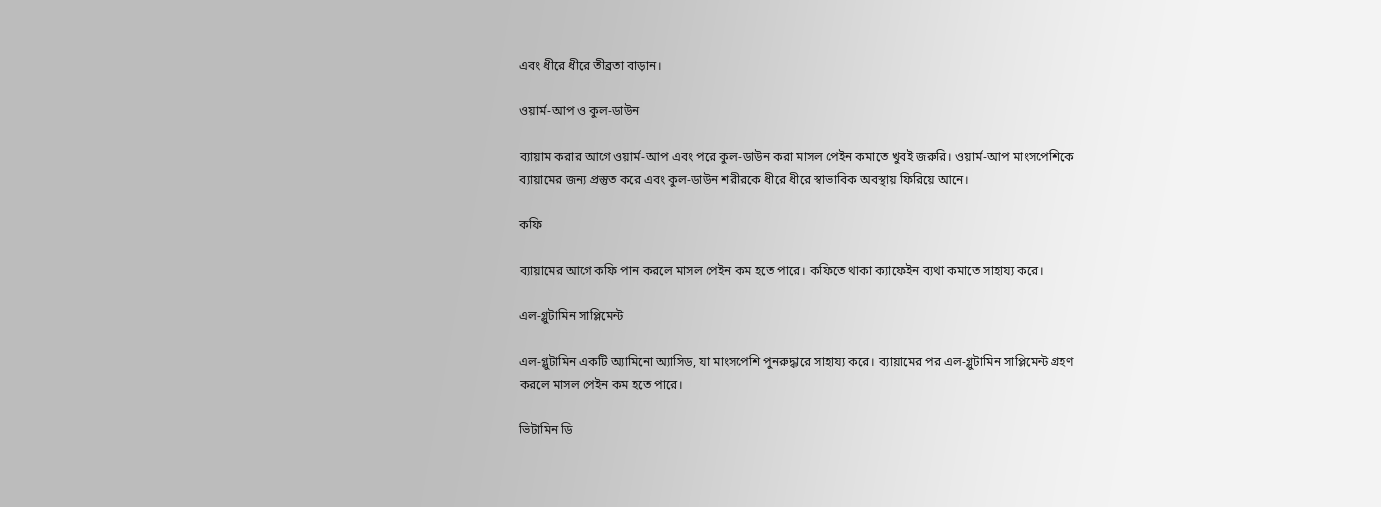এবং ধীরে ধীরে তীব্রতা বাড়ান।

ওয়ার্ম-আপ ও কুল-ডাউন

ব্যায়াম করার আগে ওয়ার্ম-আপ এবং পরে কুল-ডাউন করা মাসল পেইন কমাতে খুবই জরুরি। ওয়ার্ম-আপ মাংসপেশিকে ব্যায়ামের জন্য প্রস্তুত করে এবং কুল-ডাউন শরীরকে ধীরে ধীরে স্বাভাবিক অবস্থায় ফিরিয়ে আনে।

কফি

ব্যায়ামের আগে কফি পান করলে মাসল পেইন কম হতে পারে। কফিতে থাকা ক্যাফেইন ব্যথা কমাতে সাহায্য করে।

এল-গ্লুটামিন সাপ্লিমেন্ট

এল-গ্লুটামিন একটি অ্যামিনো অ্যাসিড, যা মাংসপেশি পুনরুদ্ধারে সাহায্য করে। ব্যায়ামের পর এল-গ্লুটামিন সাপ্লিমেন্ট গ্রহণ করলে মাসল পেইন কম হতে পারে।

ভিটামিন ডি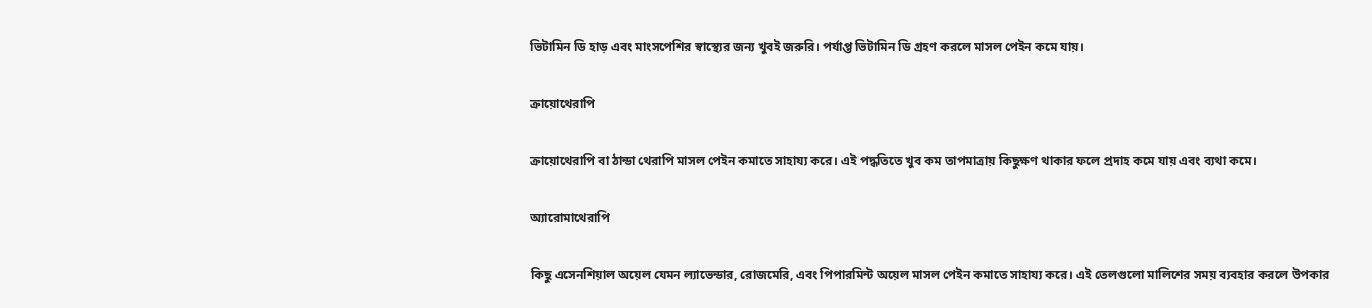ভিটামিন ডি হাড় এবং মাংসপেশির স্বাস্থ্যের জন্য খুবই জরুরি। পর্যাপ্ত ভিটামিন ডি গ্রহণ করলে মাসল পেইন কমে যায়।

ক্রায়োথেরাপি

ক্রায়োথেরাপি বা ঠান্ডা থেরাপি মাসল পেইন কমাতে সাহায্য করে। এই পদ্ধতিতে খুব কম তাপমাত্রায় কিছুক্ষণ থাকার ফলে প্রদাহ কমে যায় এবং ব্যথা কমে।

অ্যারোমাথেরাপি

কিছু এসেনশিয়াল অয়েল যেমন ল্যাভেন্ডার, রোজমেরি, এবং পিপারমিন্ট অয়েল মাসল পেইন কমাতে সাহায্য করে। এই তেলগুলো মালিশের সময় ব্যবহার করলে উপকার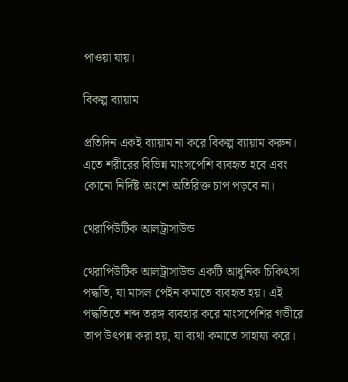পাওয়া যায়।

বিকল্প ব্যায়াম

প্রতিদিন একই ব্যায়াম না করে বিকল্প ব্যায়াম করুন। এতে শরীরের বিভিন্ন মাংসপেশি ব্যবহৃত হবে এবং কোনো নির্দিষ্ট অংশে অতিরিক্ত চাপ পড়বে না।

থেরাপিউটিক আলট্রাসাউন্ড

থেরাপিউটিক আলট্রাসাউন্ড একটি আধুনিক চিকিৎসা পদ্ধতি, যা মাসল পেইন কমাতে ব্যবহৃত হয়। এই পদ্ধতিতে শব্দ তরঙ্গ ব্যবহার করে মাংসপেশির গভীরে তাপ উৎপন্ন করা হয়, যা ব্যথা কমাতে সাহায্য করে।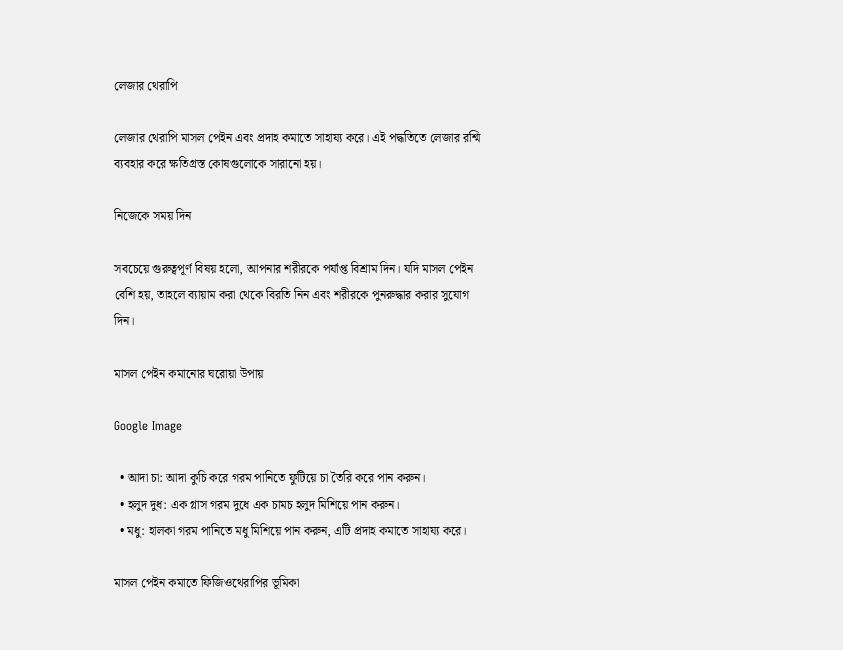লেজার থেরাপি

লেজার থেরাপি মাসল পেইন এবং প্রদাহ কমাতে সাহায্য করে। এই পদ্ধতিতে লেজার রশ্মি ব্যবহার করে ক্ষতিগ্রস্ত কোষগুলোকে সারানো হয়।

নিজেকে সময় দিন

সবচেয়ে গুরুত্বপূর্ণ বিষয় হলো, আপনার শরীরকে পর্যাপ্ত বিশ্রাম দিন। যদি মাসল পেইন বেশি হয়, তাহলে ব্যায়াম করা থেকে বিরতি নিন এবং শরীরকে পুনরুদ্ধার করার সুযোগ দিন।

মাসল পেইন কমানোর ঘরোয়া উপায়

Google Image

  • আদা চা: আদা কুচি করে গরম পানিতে ফুটিয়ে চা তৈরি করে পান করুন।
  • হলুদ দুধ: এক গ্লাস গরম দুধে এক চামচ হলুদ মিশিয়ে পান করুন।
  • মধু: হালকা গরম পানিতে মধু মিশিয়ে পান করুন, এটি প্রদাহ কমাতে সাহায্য করে।

মাসল পেইন কমাতে ফিজিওথেরাপির ভূমিকা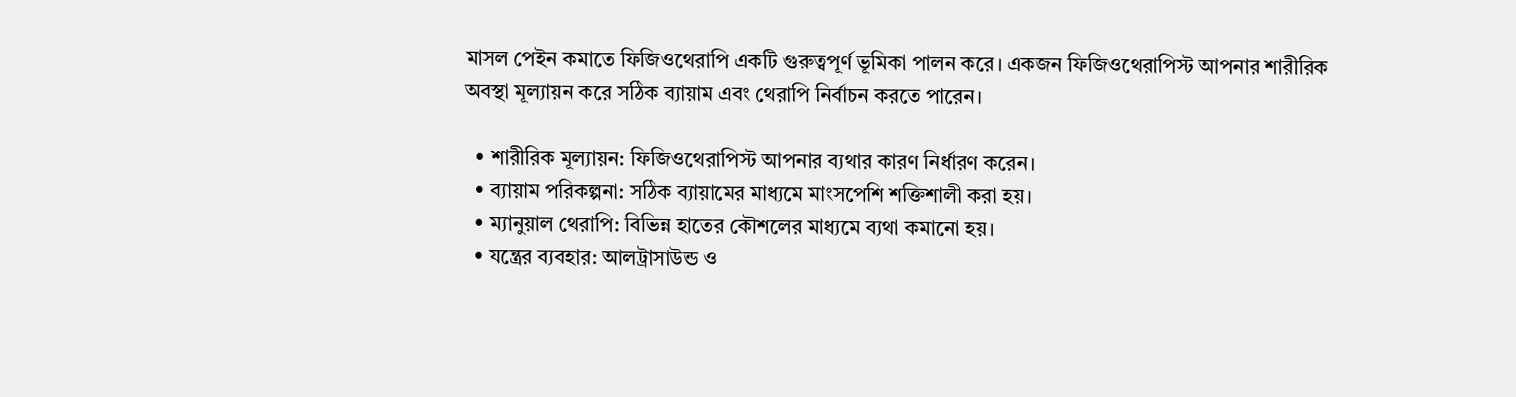মাসল পেইন কমাতে ফিজিওথেরাপি একটি গুরুত্বপূর্ণ ভূমিকা পালন করে। একজন ফিজিওথেরাপিস্ট আপনার শারীরিক অবস্থা মূল্যায়ন করে সঠিক ব্যায়াম এবং থেরাপি নির্বাচন করতে পারেন।

  • শারীরিক মূল্যায়ন: ফিজিওথেরাপিস্ট আপনার ব্যথার কারণ নির্ধারণ করেন।
  • ব্যায়াম পরিকল্পনা: সঠিক ব্যায়ামের মাধ্যমে মাংসপেশি শক্তিশালী করা হয়।
  • ম্যানুয়াল থেরাপি: বিভিন্ন হাতের কৌশলের মাধ্যমে ব্যথা কমানো হয়।
  • যন্ত্রের ব্যবহার: আলট্রাসাউন্ড ও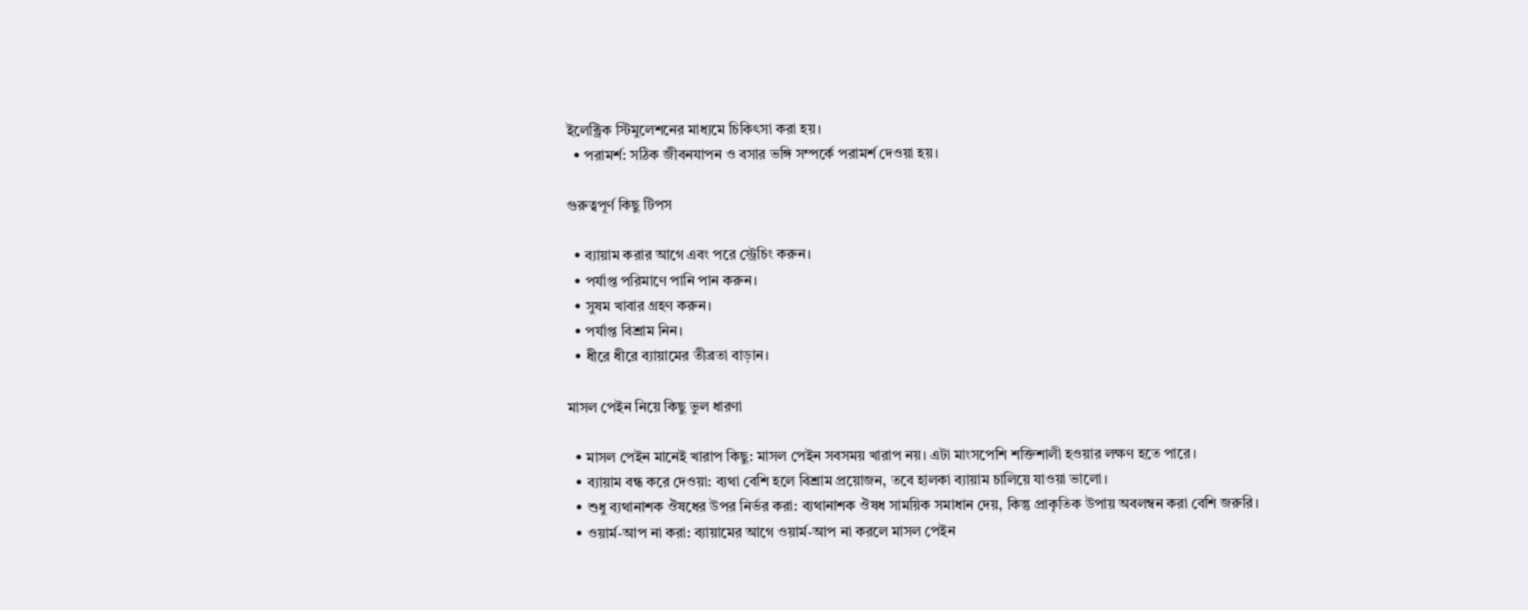ইলেক্ট্রিক স্টিমুলেশনের মাধ্যমে চিকিৎসা করা হয়।
  • পরামর্শ: সঠিক জীবনযাপন ও বসার ভঙ্গি সম্পর্কে পরামর্শ দেওয়া হয়।

গুরুত্বপূর্ণ কিছু টিপস

  • ব্যায়াম করার আগে এবং পরে স্ট্রেচিং করুন।
  • পর্যাপ্ত পরিমাণে পানি পান করুন।
  • সুষম খাবার গ্রহণ করুন।
  • পর্যাপ্ত বিশ্রাম নিন।
  • ধীরে ধীরে ব্যায়ামের তীব্রতা বাড়ান।

মাসল পেইন নিয়ে কিছু ভুল ধারণা

  • মাসল পেইন মানেই খারাপ কিছু: মাসল পেইন সবসময় খারাপ নয়। এটা মাংসপেশি শক্তিশালী হওয়ার লক্ষণ হতে পারে।
  • ব্যায়াম বন্ধ করে দেওয়া: ব্যথা বেশি হলে বিশ্রাম প্রয়োজন, তবে হালকা ব্যায়াম চালিয়ে যাওয়া ভালো।
  • শুধু ব্যথানাশক ঔষধের উপর নির্ভর করা: ব্যথানাশক ঔষধ সাময়িক সমাধান দেয়, কিন্তু প্রাকৃতিক উপায় অবলম্বন করা বেশি জরুরি।
  • ওয়ার্ম-আপ না করা: ব্যায়ামের আগে ওয়ার্ম-আপ না করলে মাসল পেইন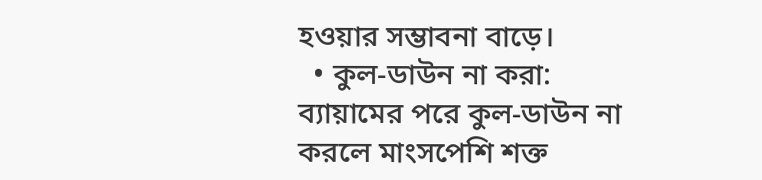হওয়ার সম্ভাবনা বাড়ে।
  • কুল-ডাউন না করা: ব্যায়ামের পরে কুল-ডাউন না করলে মাংসপেশি শক্ত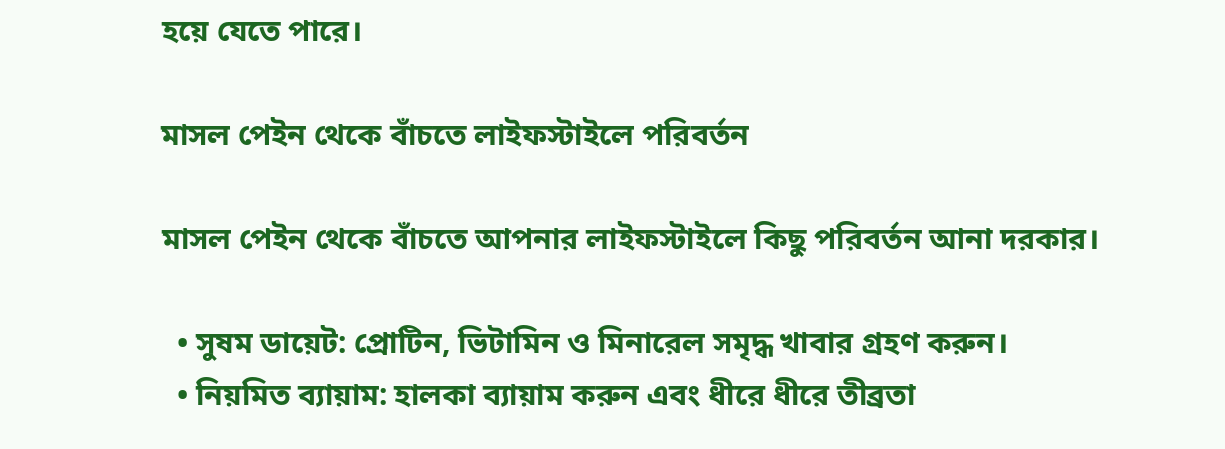হয়ে যেতে পারে।

মাসল পেইন থেকে বাঁচতে লাইফস্টাইলে পরিবর্তন

মাসল পেইন থেকে বাঁচতে আপনার লাইফস্টাইলে কিছু পরিবর্তন আনা দরকার।

  • সুষম ডায়েট: প্রোটিন, ভিটামিন ও মিনারেল সমৃদ্ধ খাবার গ্রহণ করুন।
  • নিয়মিত ব্যায়াম: হালকা ব্যায়াম করুন এবং ধীরে ধীরে তীব্রতা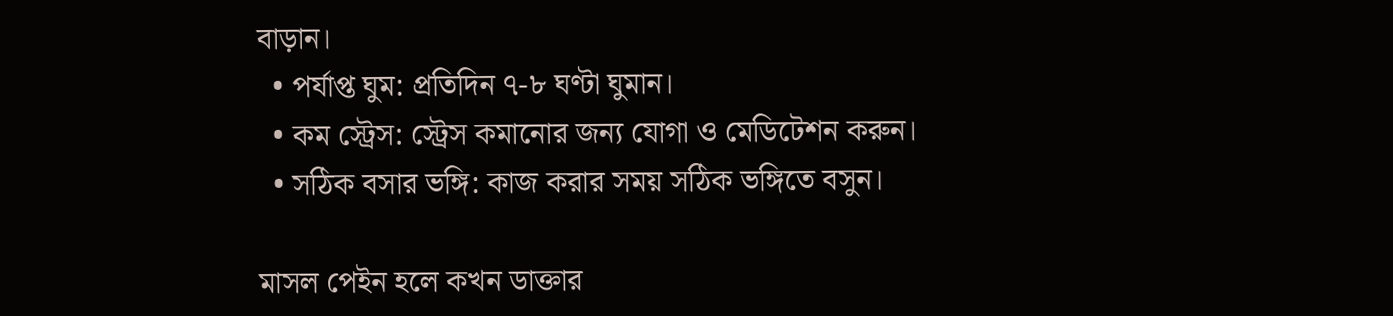বাড়ান।
  • পর্যাপ্ত ঘুম: প্রতিদিন ৭-৮ ঘণ্টা ঘুমান।
  • কম স্ট্রেস: স্ট্রেস কমানোর জন্য যোগা ও মেডিটেশন করুন।
  • সঠিক বসার ভঙ্গি: কাজ করার সময় সঠিক ভঙ্গিতে বসুন।

মাসল পেইন হলে কখন ডাক্তার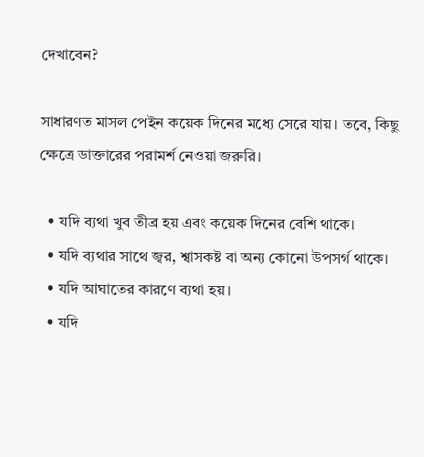দেখাবেন?

সাধারণত মাসল পেইন কয়েক দিনের মধ্যে সেরে যায়। তবে, কিছু ক্ষেত্রে ডাক্তারের পরামর্শ নেওয়া জরুরি।

  • যদি ব্যথা খুব তীব্র হয় এবং কয়েক দিনের বেশি থাকে।
  • যদি ব্যথার সাথে জ্বর, শ্বাসকষ্ট বা অন্য কোনো উপসর্গ থাকে।
  • যদি আঘাতের কারণে ব্যথা হয়।
  • যদি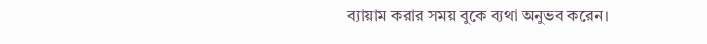ব্যায়াম করার সময় বুকে ব্যথা অনুভব করেন।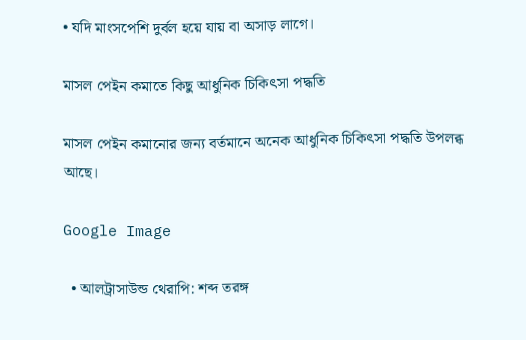• যদি মাংসপেশি দুর্বল হয়ে যায় বা অসাড় লাগে।

মাসল পেইন কমাতে কিছু আধুনিক চিকিৎসা পদ্ধতি

মাসল পেইন কমানোর জন্য বর্তমানে অনেক আধুনিক চিকিৎসা পদ্ধতি উপলব্ধ আছে।

Google Image

  • আলট্রাসাউন্ড থেরাপি: শব্দ তরঙ্গ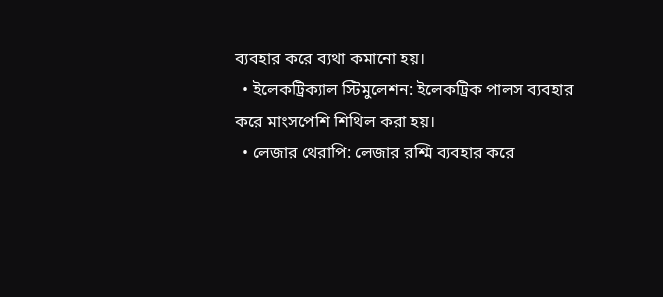ব্যবহার করে ব্যথা কমানো হয়।
  • ইলেকট্রিক্যাল স্টিমুলেশন: ইলেকট্রিক পালস ব্যবহার করে মাংসপেশি শিথিল করা হয়।
  • লেজার থেরাপি: লেজার রশ্মি ব্যবহার করে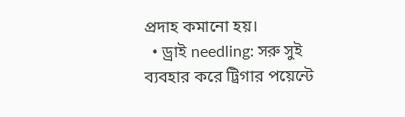প্রদাহ কমানো হয়।
  • ড্রাই needling: সরু সুই ব্যবহার করে ট্রিগার পয়েন্টে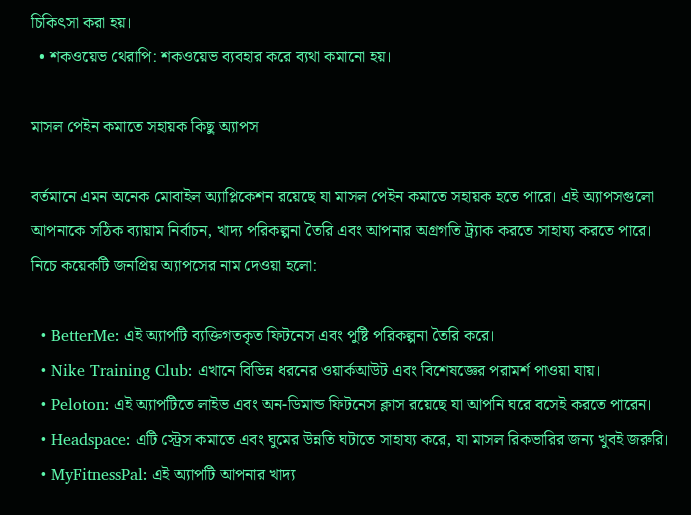চিকিৎসা করা হয়।
  • শকওয়েভ থেরাপি: শকওয়েভ ব্যবহার করে ব্যথা কমানো হয়।

মাসল পেইন কমাতে সহায়ক কিছু অ্যাপস

বর্তমানে এমন অনেক মোবাইল অ্যাপ্লিকেশন রয়েছে যা মাসল পেইন কমাতে সহায়ক হতে পারে। এই অ্যাপসগুলো আপনাকে সঠিক ব্যায়াম নির্বাচন, খাদ্য পরিকল্পনা তৈরি এবং আপনার অগ্রগতি ট্র্যাক করতে সাহায্য করতে পারে। নিচে কয়েকটি জনপ্রিয় অ্যাপসের নাম দেওয়া হলো:

  • BetterMe: এই অ্যাপটি ব্যক্তিগতকৃত ফিটনেস এবং পুষ্টি পরিকল্পনা তৈরি করে।
  • Nike Training Club: এখানে বিভিন্ন ধরনের ওয়ার্কআউট এবং বিশেষজ্ঞের পরামর্শ পাওয়া যায়।
  • Peloton: এই অ্যাপটিতে লাইভ এবং অন-ডিমান্ড ফিটনেস ক্লাস রয়েছে যা আপনি ঘরে বসেই করতে পারেন।
  • Headspace: এটি স্ট্রেস কমাতে এবং ঘুমের উন্নতি ঘটাতে সাহায্য করে, যা মাসল রিকভারির জন্য খুবই জরুরি।
  • MyFitnessPal: এই অ্যাপটি আপনার খাদ্য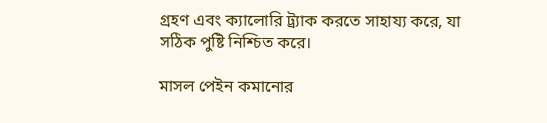গ্রহণ এবং ক্যালোরি ট্র্যাক করতে সাহায্য করে, যা সঠিক পুষ্টি নিশ্চিত করে।

মাসল পেইন কমানোর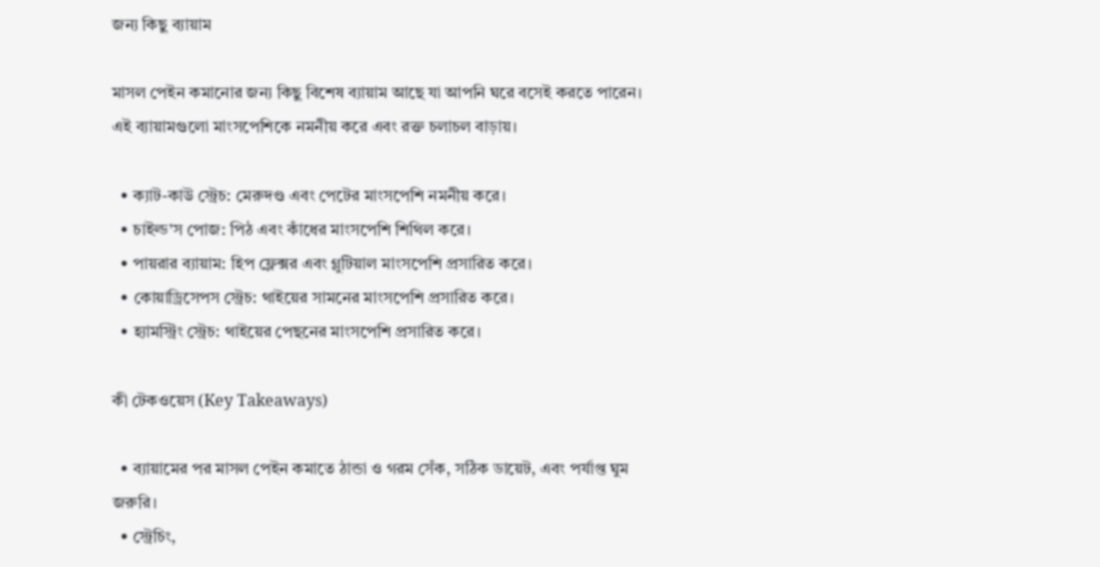জন্য কিছু ব্যায়াম

মাসল পেইন কমানোর জন্য কিছু বিশেষ ব্যায়াম আছে যা আপনি ঘরে বসেই করতে পারেন। এই ব্যায়ামগুলো মাংসপেশিকে নমনীয় করে এবং রক্ত চলাচল বাড়ায়।

  • ক্যাট-কাউ স্ট্রেচ: মেরুদণ্ড এবং পেটের মাংসপেশি নমনীয় করে।
  • চাইল্ড’স পোজ: পিঠ এবং কাঁধের মাংসপেশি শিথিল করে।
  • পায়রার ব্যায়াম: হিপ ফ্লেক্সর এবং গ্লুটিয়াল মাংসপেশি প্রসারিত করে।
  • কোয়াড্রিসেপস স্ট্রেচ: থাইয়ের সামনের মাংসপেশি প্রসারিত করে।
  • হ্যামস্ট্রিং স্ট্রেচ: থাইয়ের পেছনের মাংসপেশি প্রসারিত করে।

কী টেকওয়েস (Key Takeaways)

  • ব্যায়ামের পর মাসল পেইন কমাতে ঠান্ডা ও গরম সেঁক, সঠিক ডায়েট, এবং পর্যাপ্ত ঘুম জরুরি।
  • স্ট্রেচিং,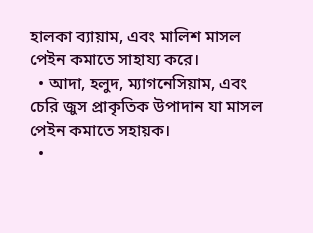হালকা ব্যায়াম, এবং মালিশ মাসল পেইন কমাতে সাহায্য করে।
  • আদা, হলুদ, ম্যাগনেসিয়াম, এবং চেরি জুস প্রাকৃতিক উপাদান যা মাসল পেইন কমাতে সহায়ক।
  •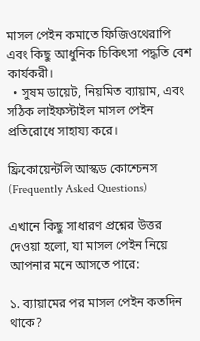মাসল পেইন কমাতে ফিজিওথেরাপি এবং কিছু আধুনিক চিকিৎসা পদ্ধতি বেশ কার্যকরী।
  • সুষম ডায়েট, নিয়মিত ব্যায়াম, এবং সঠিক লাইফস্টাইল মাসল পেইন প্রতিরোধে সাহায্য করে।

ফ্রিকোয়েন্টলি আস্কড কোশ্চেনস (Frequently Asked Questions)

এখানে কিছু সাধারণ প্রশ্নের উত্তর দেওয়া হলো, যা মাসল পেইন নিয়ে আপনার মনে আসতে পারে:

১. ব্যায়ামের পর মাসল পেইন কতদিন থাকে?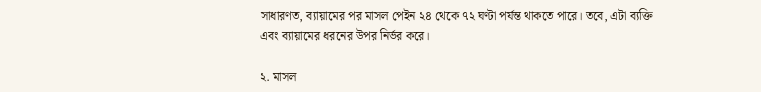সাধারণত, ব্যায়ামের পর মাসল পেইন ২৪ থেকে ৭২ ঘণ্টা পর্যন্ত থাকতে পারে। তবে, এটা ব্যক্তি এবং ব্যায়ামের ধরনের উপর নির্ভর করে।

২. মাসল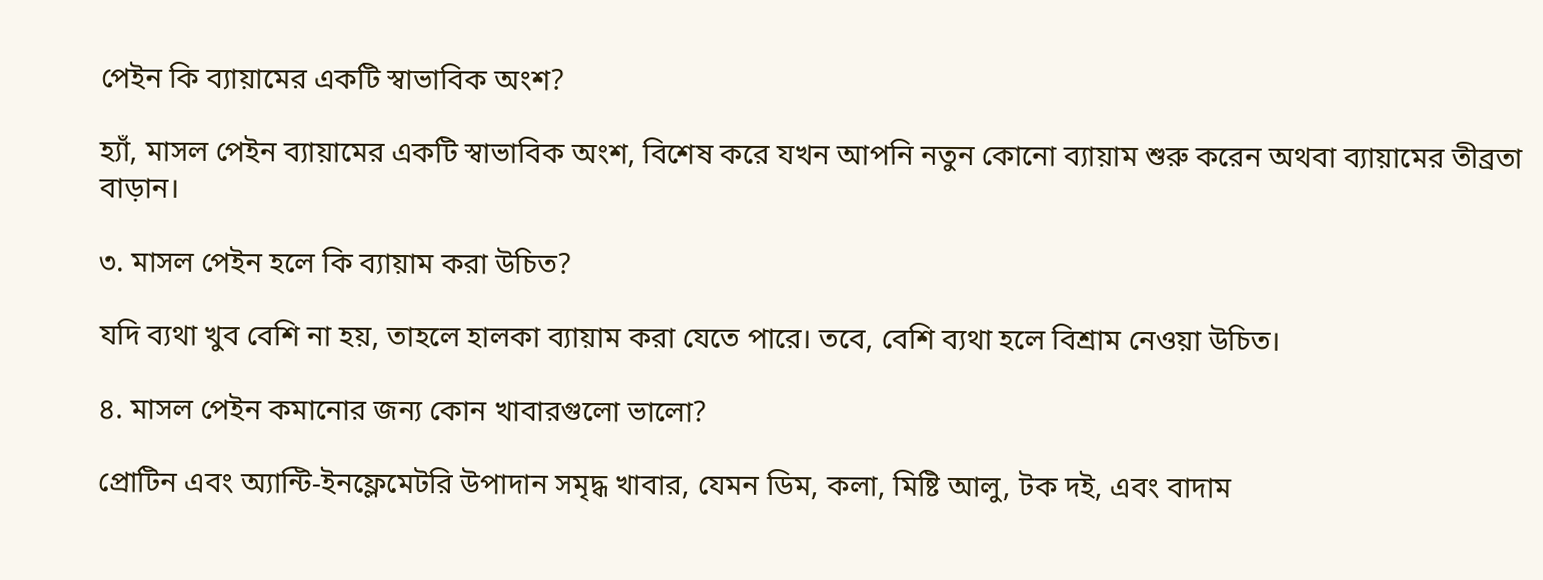পেইন কি ব্যায়ামের একটি স্বাভাবিক অংশ?

হ্যাঁ, মাসল পেইন ব্যায়ামের একটি স্বাভাবিক অংশ, বিশেষ করে যখন আপনি নতুন কোনো ব্যায়াম শুরু করেন অথবা ব্যায়ামের তীব্রতা বাড়ান।

৩. মাসল পেইন হলে কি ব্যায়াম করা উচিত?

যদি ব্যথা খুব বেশি না হয়, তাহলে হালকা ব্যায়াম করা যেতে পারে। তবে, বেশি ব্যথা হলে বিশ্রাম নেওয়া উচিত।

৪. মাসল পেইন কমানোর জন্য কোন খাবারগুলো ভালো?

প্রোটিন এবং অ্যান্টি-ইনফ্লেমেটরি উপাদান সমৃদ্ধ খাবার, যেমন ডিম, কলা, মিষ্টি আলু, টক দই, এবং বাদাম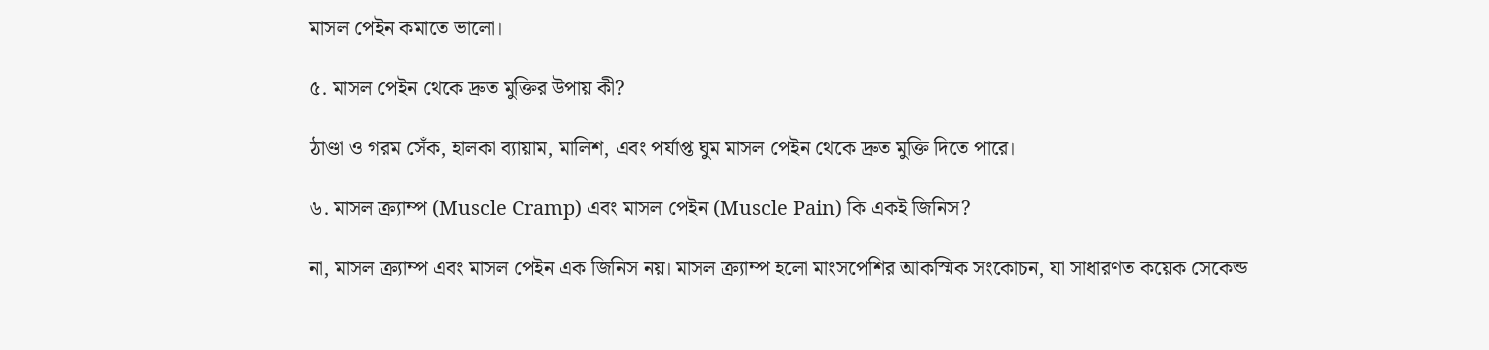মাসল পেইন কমাতে ভালো।

৫. মাসল পেইন থেকে দ্রুত মুক্তির উপায় কী?

ঠাণ্ডা ও গরম সেঁক, হালকা ব্যায়াম, মালিশ, এবং পর্যাপ্ত ঘুম মাসল পেইন থেকে দ্রুত মুক্তি দিতে পারে।

৬. মাসল ক্র্যাম্প (Muscle Cramp) এবং মাসল পেইন (Muscle Pain) কি একই জিনিস?

না, মাসল ক্র্যাম্প এবং মাসল পেইন এক জিনিস নয়। মাসল ক্র্যাম্প হলো মাংসপেশির আকস্মিক সংকোচন, যা সাধারণত কয়েক সেকেন্ড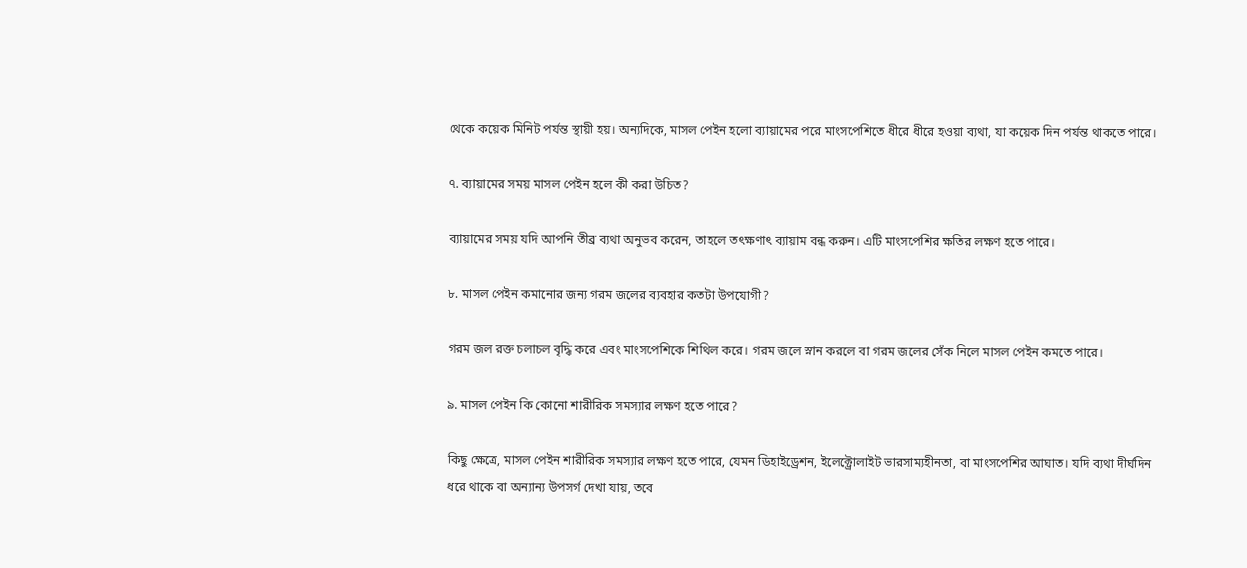থেকে কয়েক মিনিট পর্যন্ত স্থায়ী হয়। অন্যদিকে, মাসল পেইন হলো ব্যায়ামের পরে মাংসপেশিতে ধীরে ধীরে হওয়া ব্যথা, যা কয়েক দিন পর্যন্ত থাকতে পারে।

৭. ব্যায়ামের সময় মাসল পেইন হলে কী করা উচিত?

ব্যায়ামের সময় যদি আপনি তীব্র ব্যথা অনুভব করেন, তাহলে তৎক্ষণাৎ ব্যায়াম বন্ধ করুন। এটি মাংসপেশির ক্ষতির লক্ষণ হতে পারে।

৮. মাসল পেইন কমানোর জন্য গরম জলের ব্যবহার কতটা উপযোগী?

গরম জল রক্ত চলাচল বৃদ্ধি করে এবং মাংসপেশিকে শিথিল করে। গরম জলে স্নান করলে বা গরম জলের সেঁক নিলে মাসল পেইন কমতে পারে।

৯. মাসল পেইন কি কোনো শারীরিক সমস্যার লক্ষণ হতে পারে?

কিছু ক্ষেত্রে, মাসল পেইন শারীরিক সমস্যার লক্ষণ হতে পারে, যেমন ডিহাইড্রেশন, ইলেক্ট্রোলাইট ভারসাম্যহীনতা, বা মাংসপেশির আঘাত। যদি ব্যথা দীর্ঘদিন ধরে থাকে বা অন্যান্য উপসর্গ দেখা যায়, তবে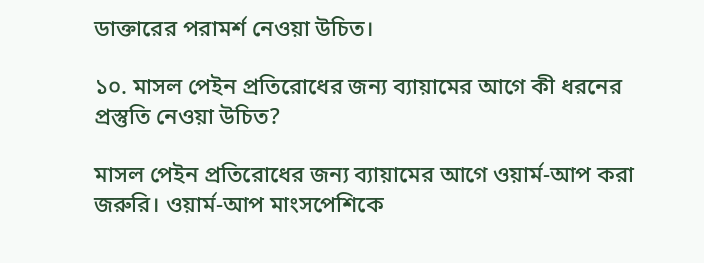ডাক্তারের পরামর্শ নেওয়া উচিত।

১০. মাসল পেইন প্রতিরোধের জন্য ব্যায়ামের আগে কী ধরনের প্রস্তুতি নেওয়া উচিত?

মাসল পেইন প্রতিরোধের জন্য ব্যায়ামের আগে ওয়ার্ম-আপ করা জরুরি। ওয়ার্ম-আপ মাংসপেশিকে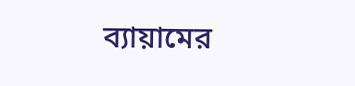ব্যায়ামের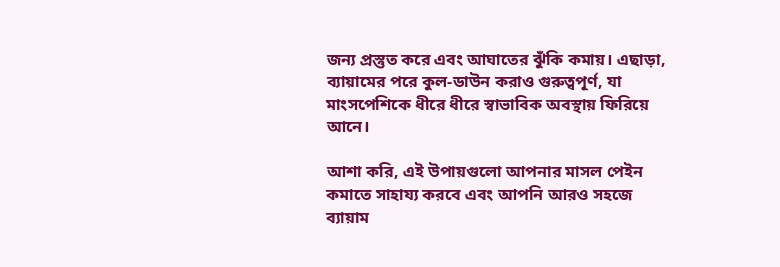জন্য প্রস্তুত করে এবং আঘাতের ঝুঁকি কমায়। এছাড়া, ব্যায়ামের পরে কুল-ডাউন করাও গুরুত্বপূর্ণ, যা মাংসপেশিকে ধীরে ধীরে স্বাভাবিক অবস্থায় ফিরিয়ে আনে।

আশা করি, এই উপায়গুলো আপনার মাসল পেইন কমাতে সাহায্য করবে এবং আপনি আরও সহজে ব্যায়াম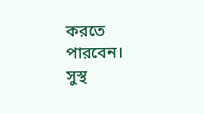করতে পারবেন। সুস্থ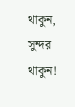থাকুন, সুন্দর থাকুন!